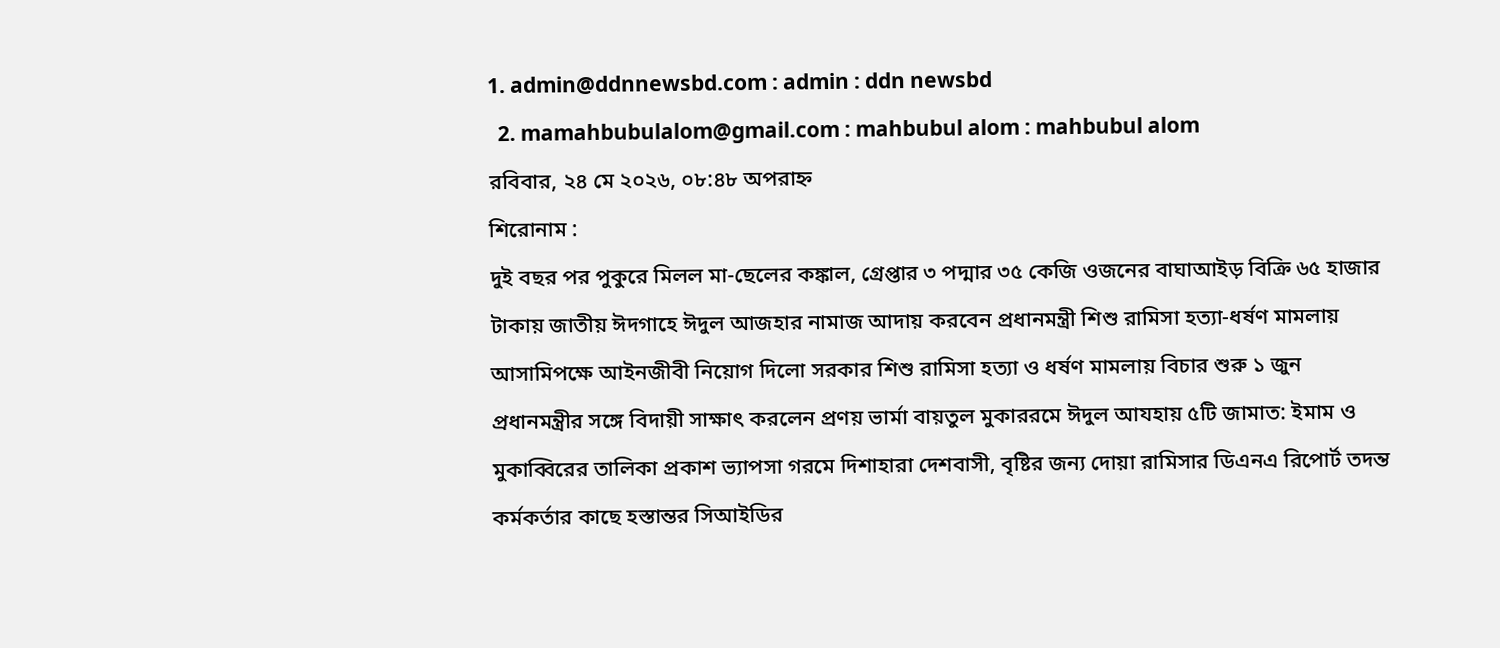1. admin@ddnnewsbd.com : admin : ddn newsbd
  2. mamahbubulalom@gmail.com : mahbubul alom : mahbubul alom
রবিবার, ২৪ মে ২০২৬, ০৮:৪৮ অপরাহ্ন
শিরোনাম :
দুই বছর পর পুকুরে মিলল মা-ছেলের কঙ্কাল, গ্রেপ্তার ৩ পদ্মার ৩৫ কেজি ওজনের বাঘাআইড় বি‌ক্রি ৬৫ হাজার টাকায় জাতীয় ঈদগাহে ঈদুল আজহার নামাজ আদায় করবেন প্রধানমন্ত্রী শিশু রামিসা হত্যা-ধর্ষণ মামলায় আসামিপক্ষে আইনজীবী নিয়োগ দিলো সরকার শিশু রামিসা হত্যা ও ধর্ষণ মামলায় বিচার শুরু ১ জুন প্রধানমন্ত্রীর সঙ্গে বিদায়ী সাক্ষাৎ করলেন প্রণয় ভার্মা বায়তুল মুকাররমে ঈদুল আযহায় ৫টি জামাত: ইমাম ও মুকাব্বিরের তালিকা প্রকাশ ভ্যাপসা গরমে দিশাহারা দেশবাসী, বৃষ্টির জন্য দোয়া রামিসার ডিএনএ রিপোর্ট তদন্ত কর্মকর্তার কাছে হস্তান্তর সিআইডির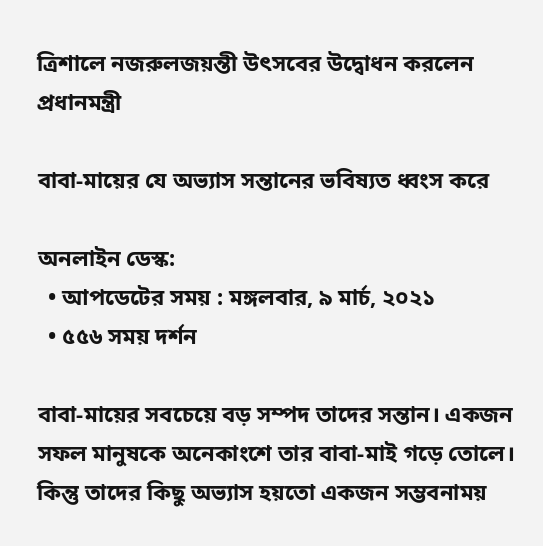ত্রিশালে নজরুলজয়ন্তী উৎসবের উদ্বোধন করলেন প্রধানমন্ত্রী

বাবা-মায়ের যে অভ্যাস সন্তানের ভবিষ্যত ধ্বংস করে

অনলাইন ডেস্ক:
  • আপডেটের সময় : মঙ্গলবার, ৯ মার্চ, ২০২১
  • ৫৫৬ সময় দর্শন

বাবা-মায়ের সবচেয়ে বড় সম্পদ তাদের সন্তান। একজন সফল মানুষকে অনেকাংশে তার বাবা-মাই গড়ে তোলে। কিন্তু তাদের কিছু অভ্যাস হয়তো একজন সম্ভবনাময়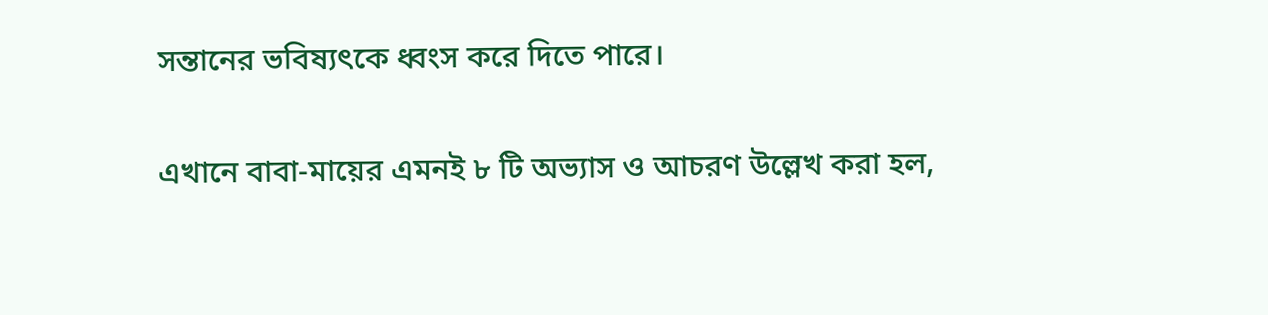সন্তানের ভবিষ্যৎকে ধ্বংস করে দিতে পারে।

এখানে বাবা-মায়ের এমনই ৮ টি অভ্যাস ও আচরণ উল্লেখ করা হল,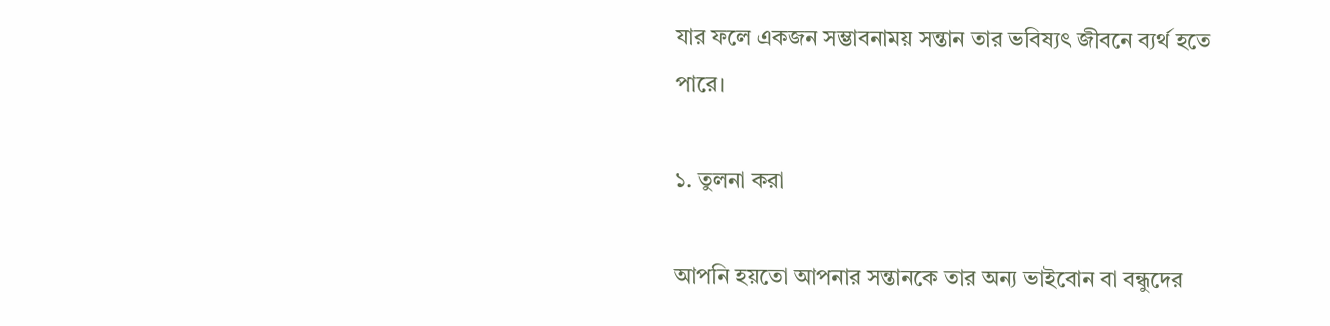যার ফলে একজন সম্ভাবনাময় সন্তান তার ভবিষ্যৎ জীবনে ব্যর্থ হতে পারে।

১. তুলনা করা

আপনি হয়তো আপনার সন্তানকে তার অন্য ভাইবোন বা বন্ধুদের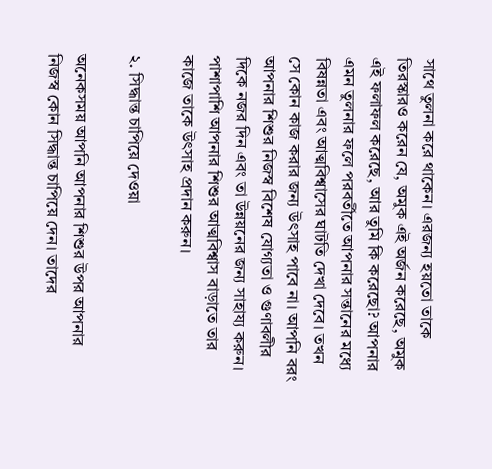সাথে তুলনা করে থাকেন। এরজন্য হয়তো তাকে তিরস্কারও করেন যে, অমুক এই অর্জন করেছে, অমুক এই ফলাফল করেছে, আর তুমি কি করেছো? আপনার এমন তুলনার ফলে পরবর্তীতে আপনার সন্তানের মধ্যে বিষন্নতা এবং আত্মবিশ্বাসের ঘাটতি দেখা দেবে। তখন সে কোন কাজ করার জন্য উৎসাহ পাবে না। আপনি বরং আপনার শিশুর নিজস্ব বিশেষ যোগ্যতা ও গুণাবলীর দিকে নজর দিন এবং তা উন্নয়নের জন্য সাহায্য করুন। পাশাপাশি আপনার শিশুর আত্মবিশ্বাস বাড়াতে তার কাজে তাকে উৎসাহ প্রদান করুন।

২. সিদ্ধান্ত চাপিয়ে দেওয়া

অনেকসময় আপনি আপনার শিশুর উপর আপনার নিজস্ব কোন সিদ্ধান্ত চাপিয়ে দেন। তাদের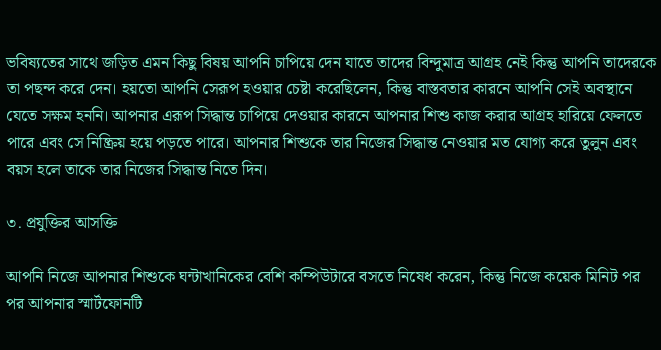ভবিষ্যতের সাথে জড়িত এমন কিছু বিষয় আপনি চাপিয়ে দেন যাতে তাদের বিন্দুমাত্র আগ্রহ নেই কিন্তু আপনি তাদেরকে তা পছন্দ করে দেন। হয়তো আপনি সেরূপ হওয়ার চেষ্টা করেছিলেন, কিন্তু বাস্তবতার কারনে আপনি সেই অবস্থানে যেতে সক্ষম হননি। আপনার এরূপ সিদ্ধান্ত চাপিয়ে দেওয়ার কারনে আপনার শিশু কাজ করার আগ্রহ হারিয়ে ফেলতে পারে এবং সে নিষ্ক্রিয় হয়ে পড়তে পারে। আপনার শিশুকে তার নিজের সিদ্ধান্ত নেওয়ার মত যোগ্য করে তুলুন এবং বয়স হলে তাকে তার নিজের সিদ্ধান্ত নিতে দিন।

৩. প্রযুক্তির আসক্তি

আপনি নিজে আপনার শিশুকে ঘন্টাখানিকের বেশি কম্পিউটারে বসতে নিষেধ করেন, কিন্তু নিজে কয়েক মিনিট পর পর আপনার স্মার্টফোনটি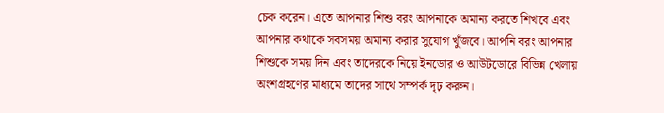চেক করেন। এতে আপনার শিশু বরং আপনাকে অমান্য করতে শিখবে এবং আপনার কথাকে সবসময় অমান্য করার সুযোগ খুঁজবে। আপনি বরং আপনার শিশুকে সময় দিন এবং তাদেরকে নিয়ে ইনডোর ও আউটডোরে বিভিন্ন খেলায় অংশগ্রহণের মাধ্যমে তাদের সাথে সম্পর্ক দৃঢ় করুন।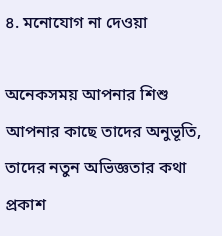৪. মনোযোগ না দেওয়া

অনেকসময় আপনার শিশু আপনার কাছে তাদের অনুভূতি, তাদের নতুন অভিজ্ঞতার কথা প্রকাশ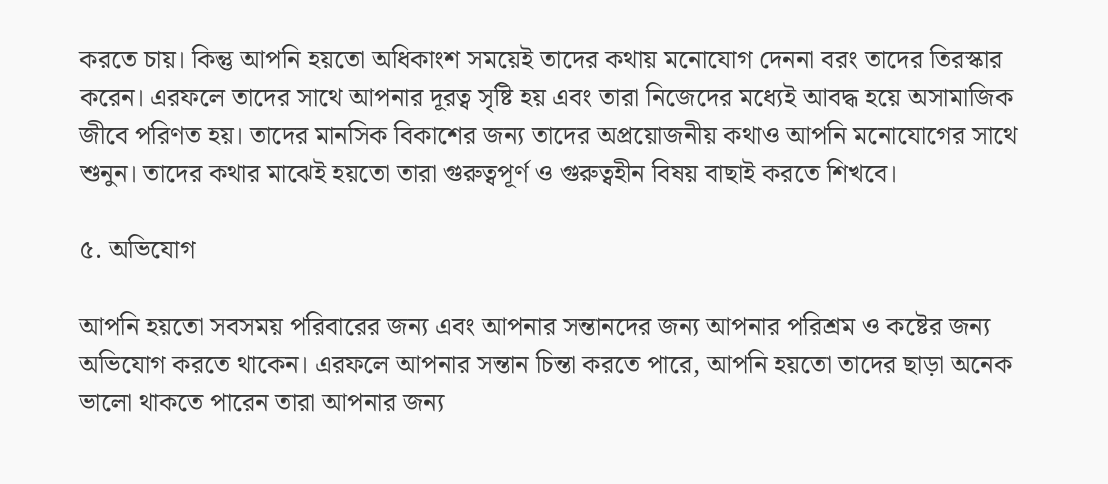করতে চায়। কিন্তু আপনি হয়তো অধিকাংশ সময়েই তাদের কথায় মনোযোগ দেননা বরং তাদের তিরস্কার করেন। এরফলে তাদের সাথে আপনার দূরত্ব সৃষ্টি হয় এবং তারা নিজেদের মধ্যেই আবদ্ধ হয়ে অসামাজিক জীবে পরিণত হয়। তাদের মানসিক বিকাশের জন্য তাদের অপ্রয়োজনীয় কথাও আপনি মনোযোগের সাথে শুনুন। তাদের কথার মাঝেই হয়তো তারা গুরুত্বপূর্ণ ও গুরুত্বহীন বিষয় বাছাই করতে শিখবে।

৫. অভিযোগ

আপনি হয়তো সবসময় পরিবারের জন্য এবং আপনার সন্তানদের জন্য আপনার পরিশ্রম ও কষ্টের জন্য অভিযোগ করতে থাকেন। এরফলে আপনার সন্তান চিন্তা করতে পারে, আপনি হয়তো তাদের ছাড়া অনেক ভালো থাকতে পারেন তারা আপনার জন্য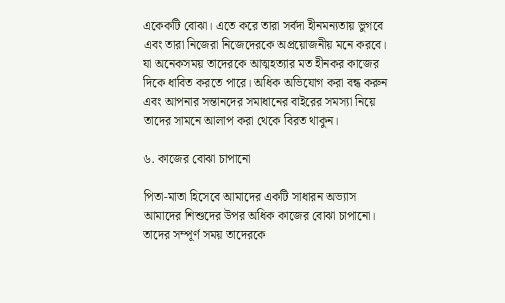একেকটি বোঝা। এতে করে তারা সর্বদা হীনমন্যতায় ভুগবে এবং তারা নিজেরা নিজেদেরকে অপ্রয়োজনীয় মনে করবে। যা অনেকসময় তাদেরকে আত্মহত্যার মত হীনকর কাজের দিকে ধাবিত করতে পারে। অধিক অভিযোগ করা বন্ধ করুন এবং আপনার সন্তানদের সমাধানের বাইরের সমস্যা নিয়ে তাদের সামনে আলাপ করা থেকে বিরত থাকুন।

৬. কাজের বোঝা চাপানো

পিতা-মাতা হিসেবে আমাদের একটি সাধারন অভ্যাস আমাদের শিশুদের উপর অধিক কাজের বোঝা চাপানো। তাদের সম্পূর্ণ সময় তাদেরকে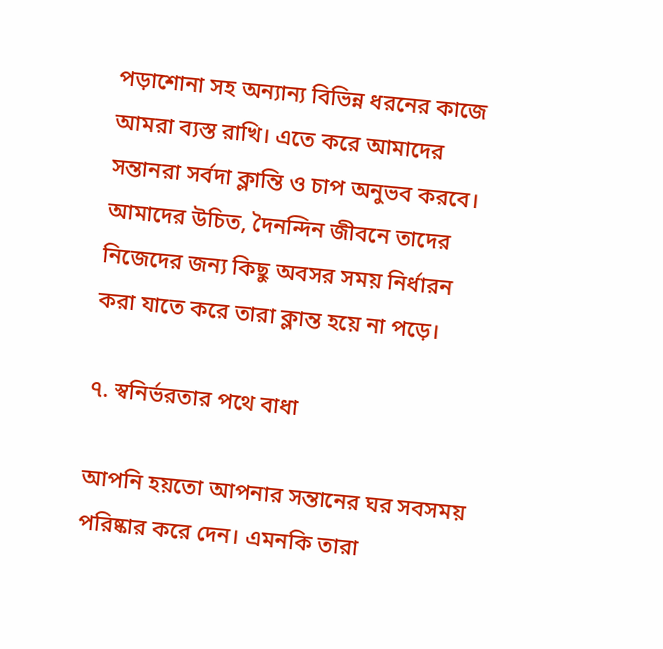পড়াশোনা সহ অন্যান্য বিভিন্ন ধরনের কাজে আমরা ব্যস্ত রাখি। এতে করে আমাদের সন্তানরা সর্বদা ক্লান্তি ও চাপ অনুভব করবে। আমাদের উচিত, দৈনন্দিন জীবনে তাদের নিজেদের জন্য কিছু অবসর সময় নির্ধারন করা যাতে করে তারা ক্লান্ত হয়ে না পড়ে।

৭. স্বনির্ভরতার পথে বাধা

আপনি হয়তো আপনার সন্তানের ঘর সবসময় পরিষ্কার করে দেন। এমনকি তারা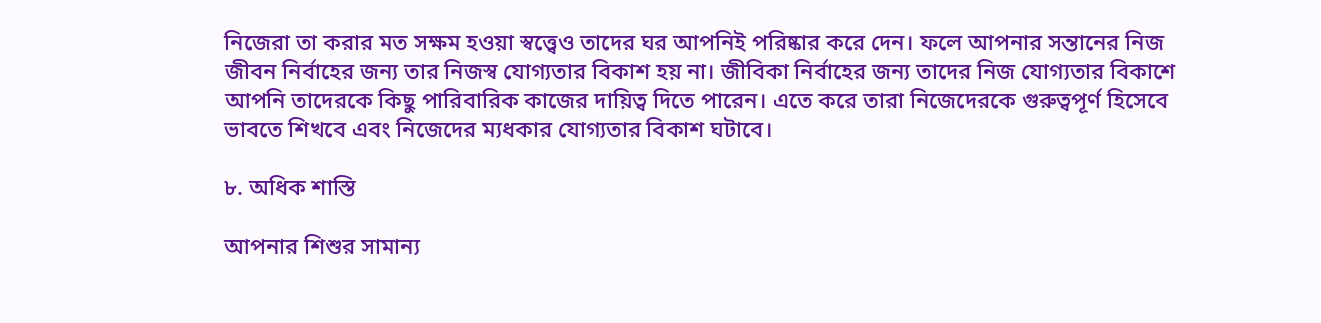নিজেরা তা করার মত সক্ষম হওয়া স্বত্ত্বেও তাদের ঘর আপনিই পরিষ্কার করে দেন। ফলে আপনার সন্তানের নিজ জীবন নির্বাহের জন্য তার নিজস্ব যোগ্যতার বিকাশ হয় না। জীবিকা নির্বাহের জন্য তাদের নিজ যোগ্যতার বিকাশে আপনি তাদেরকে কিছু পারিবারিক কাজের দায়িত্ব দিতে পারেন। এতে করে তারা নিজেদেরকে গুরুত্বপূর্ণ হিসেবে ভাবতে শিখবে এবং নিজেদের ম্যধকার যোগ্যতার বিকাশ ঘটাবে।

৮. অধিক শাস্তি

আপনার শিশুর সামান্য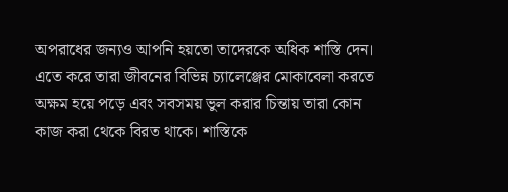অপরাধের জন্যও আপনি হয়তো তাদেরকে অধিক শাস্তি দেন। এতে করে তারা জীবনের বিভিন্ন চ্যালেঞ্জের মোকাবেলা করতে অক্ষম হয়ে পড়ে এবং সবসময় ভুল করার চিন্তায় তারা কোন কাজ করা থেকে বিরত থাকে। শাস্তিকে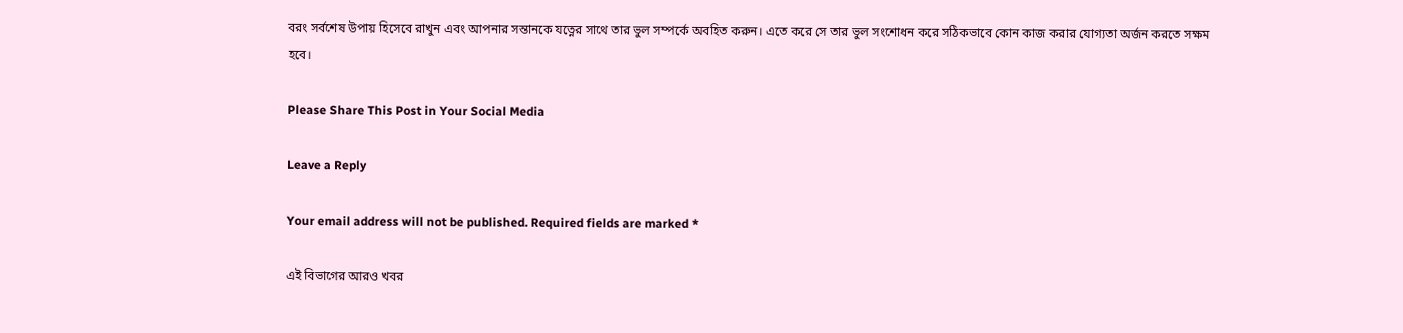বরং সর্বশেষ উপায় হিসেবে রাখুন এবং আপনার সন্তানকে যত্নের সাথে তার ভুল সম্পর্কে অবহিত করুন। এতে করে সে তার ভুল সংশোধন করে সঠিকভাবে কোন কাজ করার যোগ্যতা অর্জন করতে সক্ষম হবে।

Please Share This Post in Your Social Media

Leave a Reply

Your email address will not be published. Required fields are marked *

এই বিভাগের আরও খবর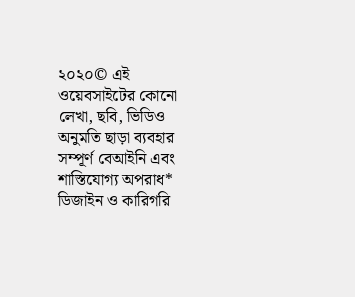২০২০© এই ওয়েবসাইটের কোনো লেখা, ছবি, ভিডিও অনুমতি ছাড়া ব্যবহার সম্পূর্ণ বেআইনি এবং শাস্তিযোগ্য অপরাধ*
ডিজাইন ও কারিগরি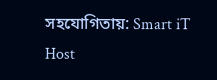সহযোগিতায়: Smart iT Host